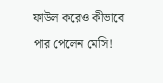ফাউল করেও কীভাবে পার পেলেন মেসি!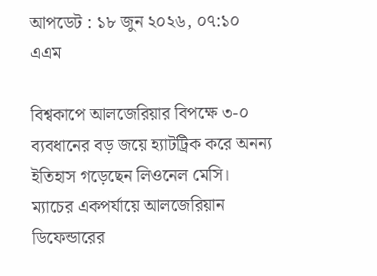আপডেট : ১৮ জুন ২০২৬, ০৭:১০ এএম

বিশ্বকাপে আলজেরিয়ার বিপক্ষে ৩-০ ব্যবধানের বড় জয়ে হ্যাটট্রিক করে অনন্য ইতিহাস গড়েছেন লিওনেল মেসি। ম্যাচের একপর্যায়ে আলজেরিয়ান ডিফেন্ডারের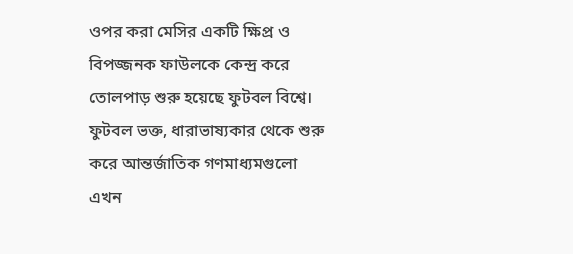ওপর করা মেসির একটি ক্ষিপ্র ও বিপজ্জনক ফাউলকে কেন্দ্র করে তোলপাড় শুরু হয়েছে ফুটবল বিশ্বে। ফুটবল ভক্ত, ধারাভাষ্যকার থেকে শুরু করে আন্তর্জাতিক গণমাধ্যমগুলো এখন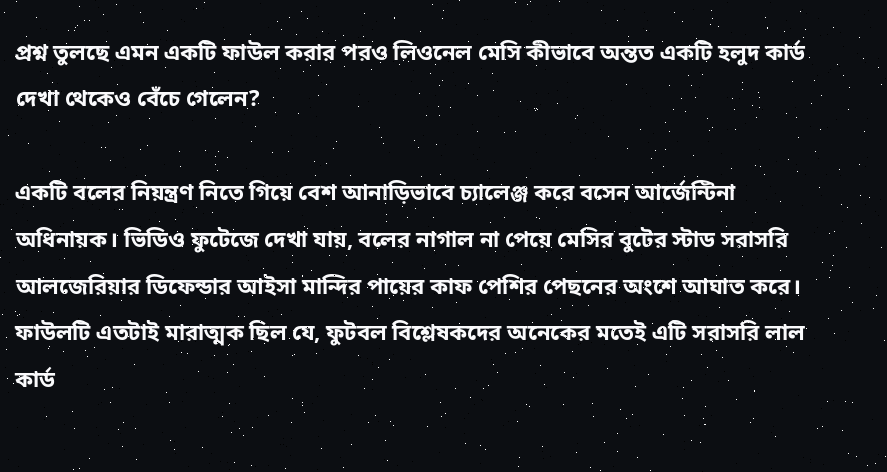প্রশ্ন তুলছে এমন একটি ফাউল করার পরও লিওনেল মেসি কীভাবে অন্তত একটি হলুদ কার্ড দেখা থেকেও বেঁচে গেলেন?

একটি বলের নিয়ন্ত্রণ নিতে গিয়ে বেশ আনাড়িভাবে চ্যালেঞ্জ করে বসেন আর্জেন্টিনা অধিনায়ক। ভিডিও ফুটেজে দেখা যায়, বলের নাগাল না পেয়ে মেসির বুটের স্টাড সরাসরি আলজেরিয়ার ডিফেন্ডার আইসা মান্দির পায়ের কাফ পেশির পেছনের অংশে আঘাত করে। ফাউলটি এতটাই মারাত্মক ছিল যে, ফুটবল বিশ্লেষকদের অনেকের মতেই এটি সরাসরি লাল কার্ড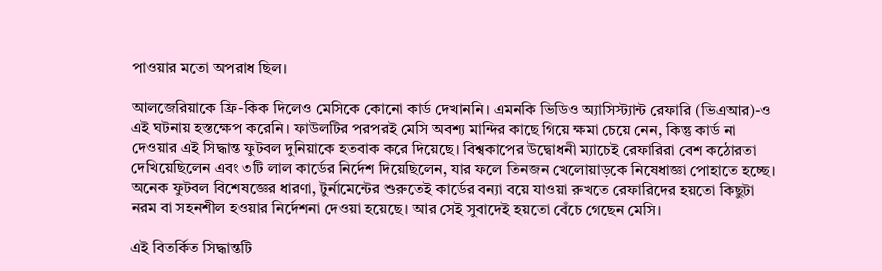পাওয়ার মতো অপরাধ ছিল।

আলজেরিয়াকে ফ্রি-কিক দিলেও মেসিকে কোনো কার্ড দেখাননি। এমনকি ভিডিও অ্যাসিস্ট্যান্ট রেফারি (ভিএআর)-ও এই ঘটনায় হস্তক্ষেপ করেনি। ফাউলটির পরপরই মেসি অবশ্য মান্দির কাছে গিয়ে ক্ষমা চেয়ে নেন, কিন্তু কার্ড না দেওয়ার এই সিদ্ধান্ত ফুটবল দুনিয়াকে হতবাক করে দিয়েছে। বিশ্বকাপের উদ্বোধনী ম্যাচেই রেফারিরা বেশ কঠোরতা দেখিয়েছিলেন এবং ৩টি লাল কার্ডের নির্দেশ দিয়েছিলেন, যার ফলে তিনজন খেলোয়াড়কে নিষেধাজ্ঞা পোহাতে হচ্ছে। অনেক ফুটবল বিশেষজ্ঞের ধারণা, টুর্নামেন্টের শুরুতেই কার্ডের বন্যা বয়ে যাওয়া রুখতে রেফারিদের হয়তো কিছুটা নরম বা সহনশীল হওয়ার নির্দেশনা দেওয়া হয়েছে। আর সেই সুবাদেই হয়তো বেঁচে গেছেন মেসি।

এই বিতর্কিত সিদ্ধান্তটি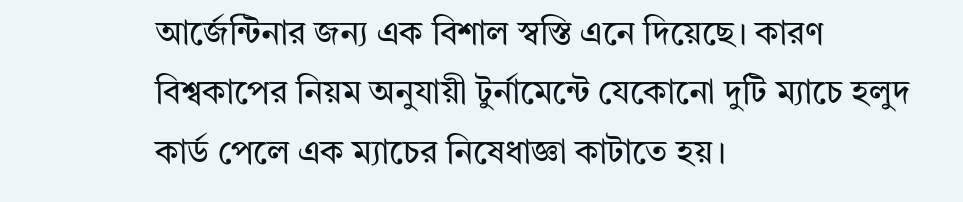আর্জেন্টিনার জন্য এক বিশাল স্বস্তি এনে দিয়েছে। কারণ বিশ্বকাপের নিয়ম অনুযায়ী টুর্নামেন্টে যেকোনো দুটি ম্যাচে হলুদ কার্ড পেলে এক ম্যাচের নিষেধাজ্ঞা কাটাতে হয়।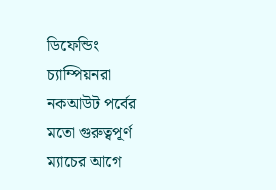ডিফেন্ডিং চ্যাম্পিয়নরা নকআউট পর্বের মতো গুরুত্বপূর্ণ ম্যাচের আগে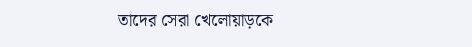তাদের সেরা খেলোয়াড়কে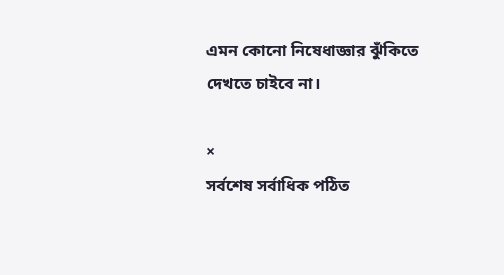এমন কোনো নিষেধাজ্ঞার ঝুঁকিতে দেখতে চাইবে না।

×
সর্বশেষ সর্বাধিক পঠিত